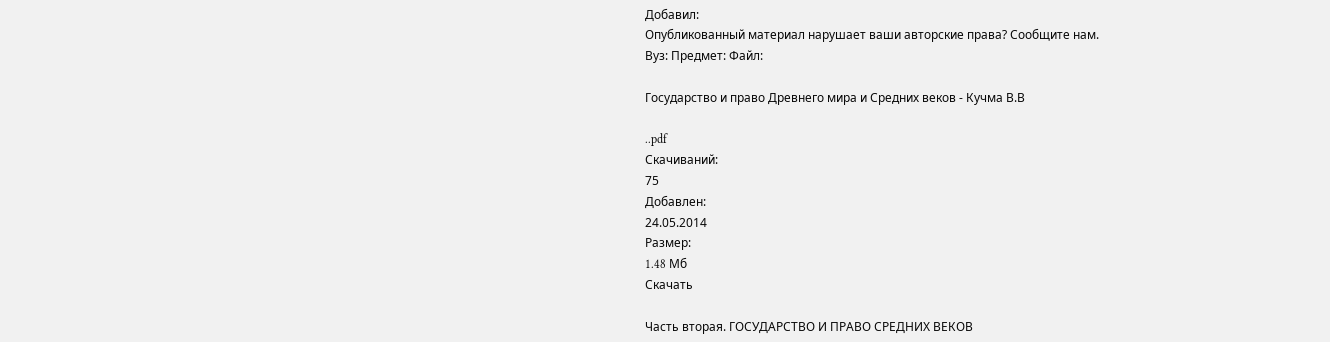Добавил:
Опубликованный материал нарушает ваши авторские права? Сообщите нам.
Вуз: Предмет: Файл:

Государство и право Древнего мира и Средних веков - Кучма В.В

..pdf
Скачиваний:
75
Добавлен:
24.05.2014
Размер:
1.48 Mб
Скачать

Часть вторая. ГОСУДАРСТВО И ПРАВО СРЕДНИХ ВЕКОВ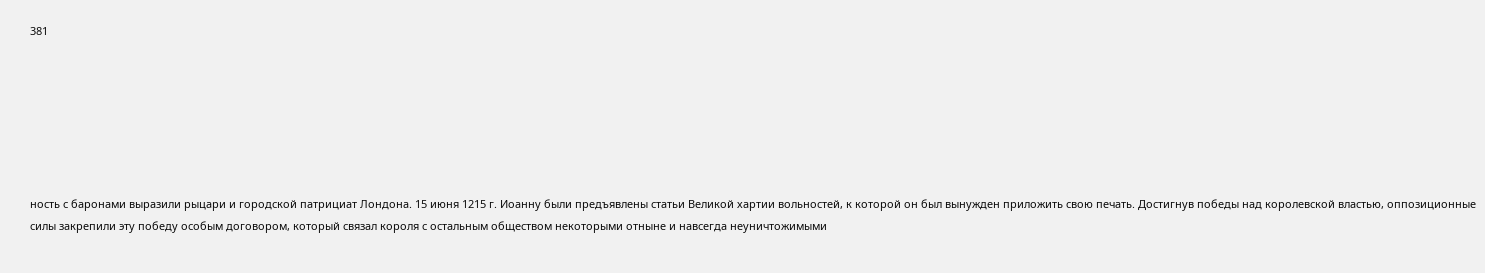381







ность с баронами выразили рыцари и городской патрициат Лондона. 15 июня 1215 г. Иоанну были предъявлены статьи Великой хартии вольностей, к которой он был вынужден приложить свою печать. Достигнув победы над королевской властью, оппозиционные силы закрепили эту победу особым договором, который связал короля с остальным обществом некоторыми отныне и навсегда неуничтожимыми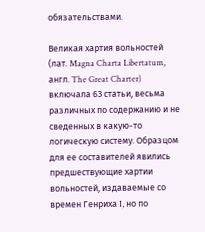обязательствами.

Великая хартия вольностей (лат. Magna Charta Libertatum, англ. The Great Charter) включала 63 статьи, весьма различных по содержанию и не сведенных в какую-то логическую систему. Образцом для ее составителей явились предшествующие хартии вольностей, издаваемые со времен Генриха I, но по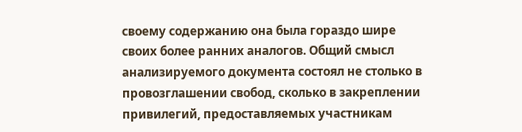своему содержанию она была гораздо шире своих более ранних аналогов. Общий смысл анализируемого документа состоял не столько в провозглашении свобод, сколько в закреплении привилегий, предоставляемых участникам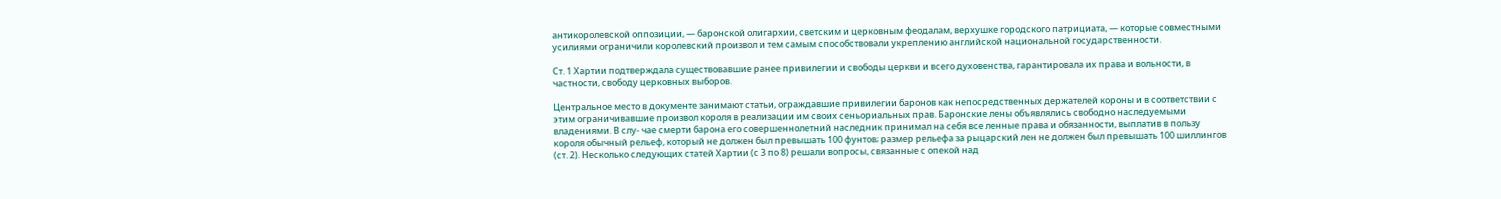антикоролевской оппозиции, — баронской олигархии, светским и церковным феодалам, верхушке городского патрициата, — которые совместными усилиями ограничили королевский произвол и тем самым способствовали укреплению английской национальной государственности.

Ст. 1 Хартии подтверждала существовавшие ранее привилегии и свободы церкви и всего духовенства, гарантировала их права и вольности, в частности, свободу церковных выборов.

Центральное место в документе занимают статьи, ограждавшие привилегии баронов как непосредственных держателей короны и в соответствии с этим ограничивавшие произвол короля в реализации им своих сеньориальных прав. Баронские лены объявлялись свободно наследуемыми владениями. В слу- чае смерти барона его совершеннолетний наследник принимал на себя все ленные права и обязанности, выплатив в пользу короля обычный рельеф, который не должен был превышать 100 фунтов; размер рельефа за рыцарский лен не должен был превышать 100 шиллингов (ст. 2). Несколько следующих статей Хартии (с 3 по 8) решали вопросы, связанные с опекой над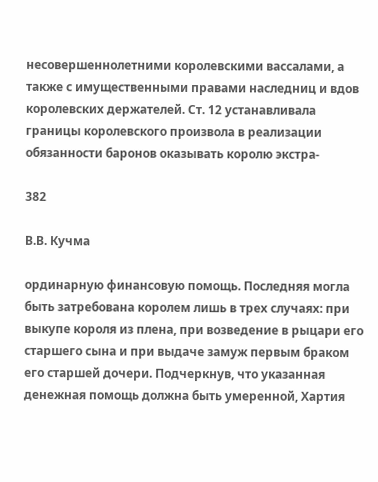несовершеннолетними королевскими вассалами, а также с имущественными правами наследниц и вдов королевских держателей. Ст. 12 устанавливала границы королевского произвола в реализации обязанности баронов оказывать королю экстра-

382

В.В. Кучма

ординарную финансовую помощь. Последняя могла быть затребована королем лишь в трех случаях: при выкупе короля из плена, при возведение в рыцари его старшего сына и при выдаче замуж первым браком его старшей дочери. Подчеркнув, что указанная денежная помощь должна быть умеренной, Хартия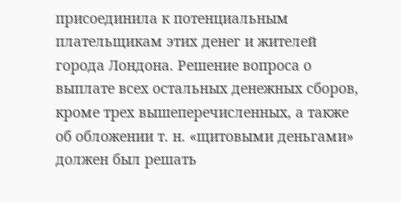присоединила к потенциальным плательщикам этих денег и жителей города Лондона. Решение вопроса о выплате всех остальных денежных сборов, кроме трех вышеперечисленных, а также об обложении т. н. «щитовыми деньгами» должен был решать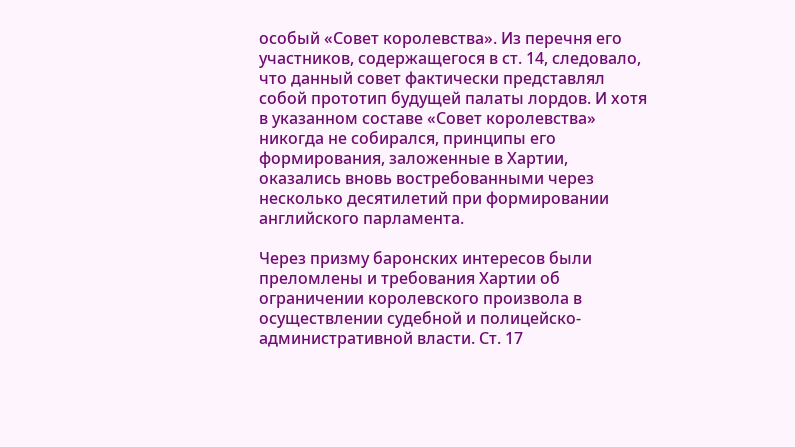особый «Совет королевства». Из перечня его участников, содержащегося в ст. 14, следовало, что данный совет фактически представлял собой прототип будущей палаты лордов. И хотя в указанном составе «Совет королевства» никогда не собирался, принципы его формирования, заложенные в Хартии, оказались вновь востребованными через несколько десятилетий при формировании английского парламента.

Через призму баронских интересов были преломлены и требования Хартии об ограничении королевского произвола в осуществлении судебной и полицейско-административной власти. Ст. 17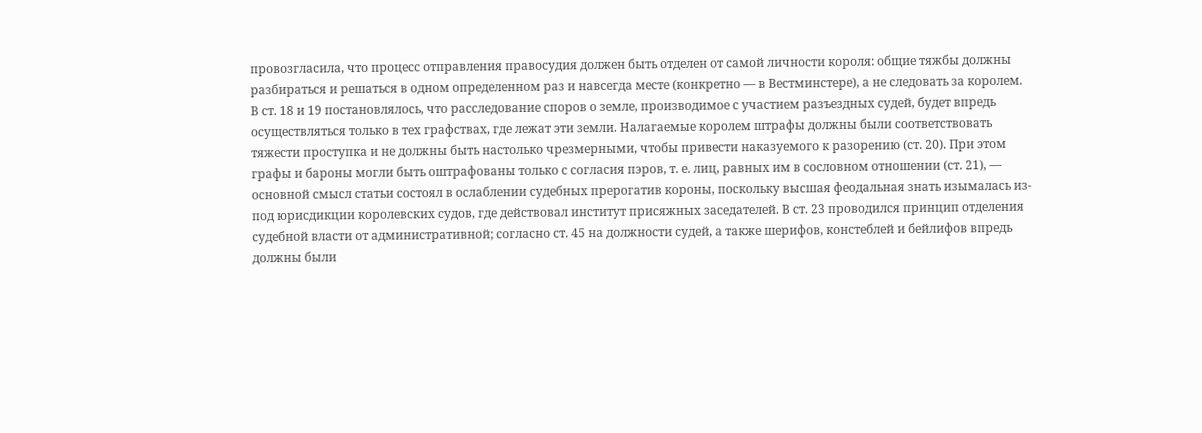провозгласила, что процесс отправления правосудия должен быть отделен от самой личности короля: общие тяжбы должны разбираться и решаться в одном определенном раз и навсегда месте (конкретно — в Вестминстере), а не следовать за королем. В ст. 18 и 19 постановлялось, что расследование споров о земле, производимое с участием разъездных судей, будет впредь осуществляться только в тех графствах, где лежат эти земли. Налагаемые королем штрафы должны были соответствовать тяжести проступка и не должны быть настолько чрезмерными, чтобы привести наказуемого к разорению (ст. 20). При этом графы и бароны могли быть оштрафованы только с согласия пэров, т. е. лиц, равных им в сословном отношении (ст. 21), — основной смысл статьи состоял в ослаблении судебных прерогатив короны, поскольку высшая феодальная знать изымалась из-под юрисдикции королевских судов, где действовал институт присяжных заседателей. В ст. 23 проводился принцип отделения судебной власти от административной; согласно ст. 45 на должности судей, а также шерифов, констеблей и бейлифов впредь должны были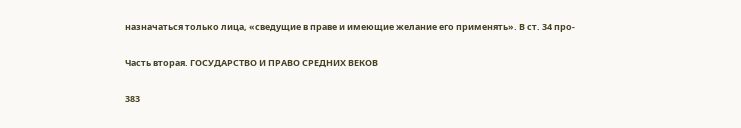назначаться только лица, «сведущие в праве и имеющие желание его применять». В ст. 34 про-

Часть вторая. ГОСУДАРСТВО И ПРАВО СРЕДНИХ ВЕКОВ

383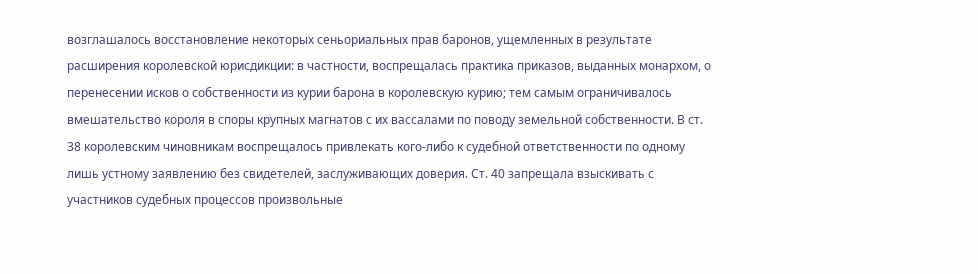возглашалось восстановление некоторых сеньориальных прав баронов, ущемленных в результате расширения королевской юрисдикции: в частности, воспрещалась практика приказов, выданных монархом, о перенесении исков о собственности из курии барона в королевскую курию; тем самым ограничивалось вмешательство короля в споры крупных магнатов с их вассалами по поводу земельной собственности. В ст. 38 королевским чиновникам воспрещалось привлекать кого-либо к судебной ответственности по одному лишь устному заявлению без свидетелей, заслуживающих доверия. Ст. 40 запрещала взыскивать с участников судебных процессов произвольные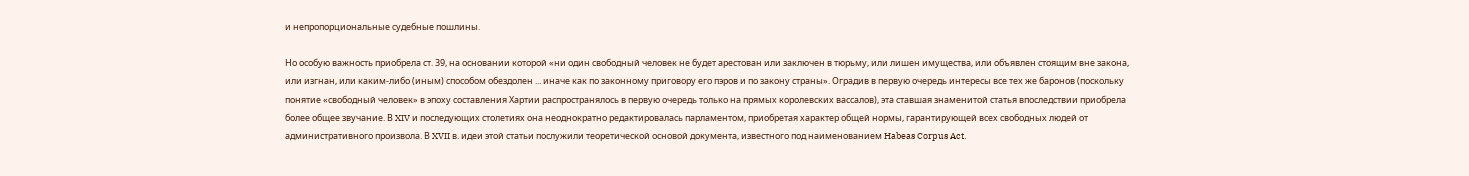и непропорциональные судебные пошлины.

Но особую важность приобрела ст. 39, на основании которой «ни один свободный человек не будет арестован или заключен в тюрьму, или лишен имущества, или объявлен стоящим вне закона, или изгнан, или каким-либо (иным) способом обездолен ... иначе как по законному приговору его пэров и по закону страны». Оградив в первую очередь интересы все тех же баронов (поскольку понятие «свободный человек» в эпоху составления Хартии распространялось в первую очередь только на прямых королевских вассалов), эта ставшая знаменитой статья впоследствии приобрела более общее звучание. В XIV и последующих столетиях она неоднократно редактировалась парламентом, приобретая характер общей нормы, гарантирующей всех свободных людей от административного произвола. В XVII в. идеи этой статьи послужили теоретической основой документа, известного под наименованием Habeas Corpus Act.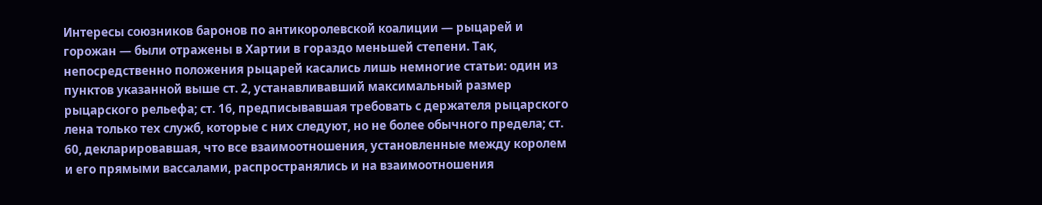Интересы союзников баронов по антикоролевской коалиции — рыцарей и горожан — были отражены в Хартии в гораздо меньшей степени. Так, непосредственно положения рыцарей касались лишь немногие статьи: один из пунктов указанной выше ст. 2, устанавливавший максимальный размер рыцарского рельефа; ст. 16, предписывавшая требовать с держателя рыцарского лена только тех служб, которые с них следуют, но не более обычного предела; ст. 60, декларировавшая, что все взаимоотношения, установленные между королем и его прямыми вассалами, распространялись и на взаимоотношения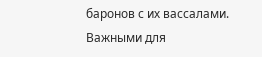баронов с их вассалами. Важными для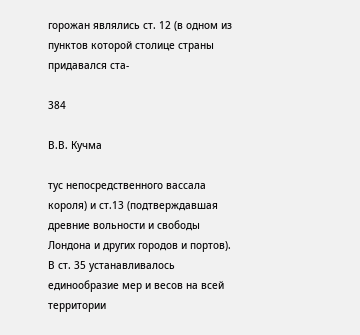горожан являлись ст. 12 (в одном из пунктов которой столице страны придавался ста-

384

В.В. Кучма

тус непосредственного вассала короля) и ст.13 (подтверждавшая древние вольности и свободы Лондона и других городов и портов). В ст. 35 устанавливалось единообразие мер и весов на всей территории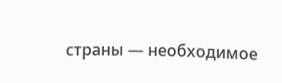страны — необходимое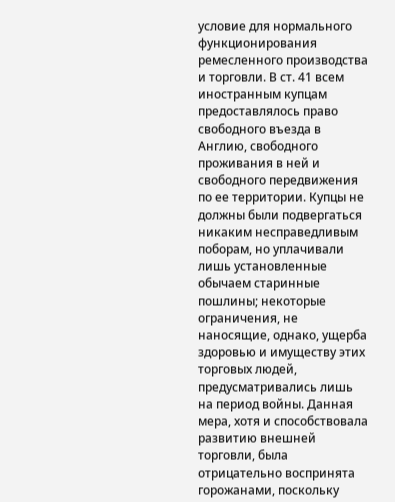условие для нормального функционирования ремесленного производства и торговли. В ст. 41 всем иностранным купцам предоставлялось право свободного въезда в Англию, свободного проживания в ней и свободного передвижения по ее территории. Купцы не должны были подвергаться никаким несправедливым поборам, но уплачивали лишь установленные обычаем старинные пошлины; некоторые ограничения, не наносящие, однако, ущерба здоровью и имуществу этих торговых людей, предусматривались лишь на период войны. Данная мера, хотя и способствовала развитию внешней торговли, была отрицательно воспринята горожанами, поскольку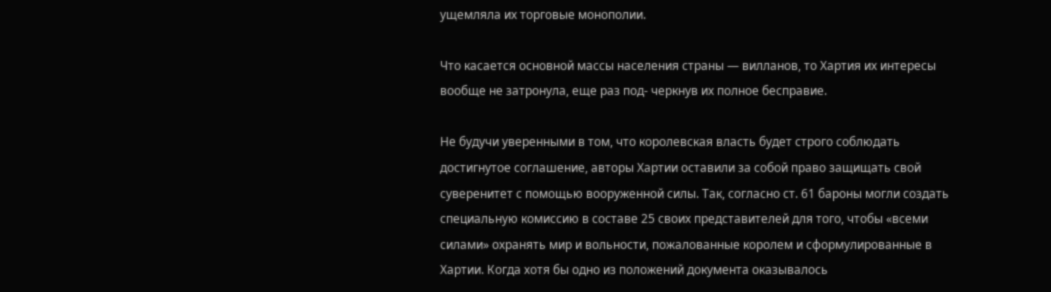ущемляла их торговые монополии.

Что касается основной массы населения страны — вилланов, то Хартия их интересы вообще не затронула, еще раз под- черкнув их полное бесправие.

Не будучи уверенными в том, что королевская власть будет строго соблюдать достигнутое соглашение, авторы Хартии оставили за собой право защищать свой суверенитет с помощью вооруженной силы. Так, согласно ст. 61 бароны могли создать специальную комиссию в составе 25 своих представителей для того, чтобы «всеми силами» охранять мир и вольности, пожалованные королем и сформулированные в Хартии. Когда хотя бы одно из положений документа оказывалось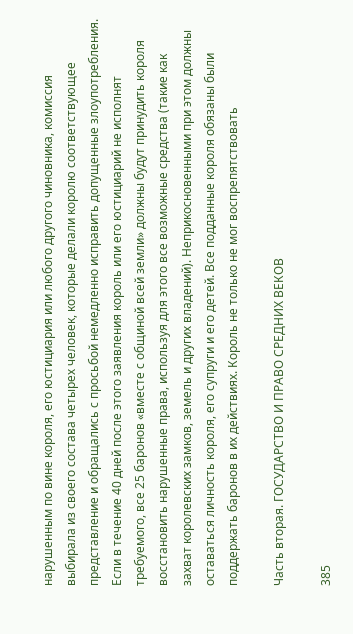нарушенным по вине короля, его юстициария или любого другого чиновника, комиссия выбирала из своего состава четырех человек, которые делали королю соответствующее представление и обращались с просьбой немедленно исправить допущенные злоупотребления. Если в течение 40 дней после этого заявления король или его юстициарий не исполнят требуемого, все 25 баронов «вместе с общиной всей земли» должны будут принудить короля восстановить нарушенные права, используя для этого все возможные средства (такие как захват королевских замков, земель и других владений). Неприкосновенными при этом должны оставаться личность короля, его супруги и его детей. Все подданные короля обязаны были поддержать баронов в их действиях. Король не только не мог воспрепятствовать

Часть вторая. ГОСУДАРСТВО И ПРАВО СРЕДНИХ ВЕКОВ

385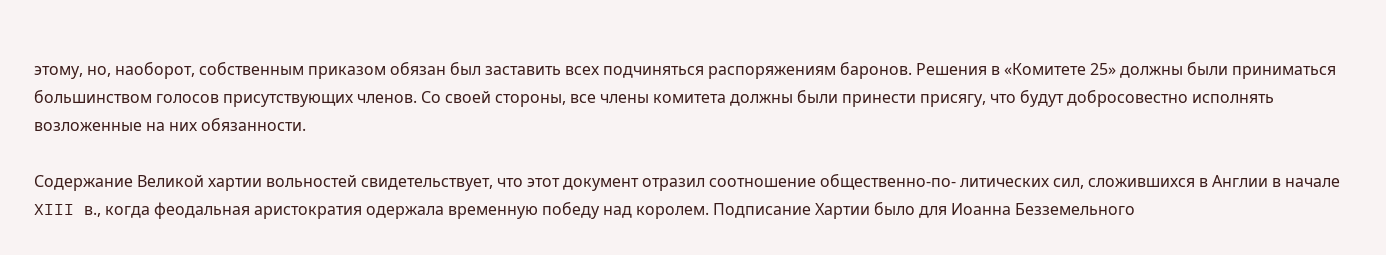этому, но, наоборот, собственным приказом обязан был заставить всех подчиняться распоряжениям баронов. Решения в «Комитете 25» должны были приниматься большинством голосов присутствующих членов. Со своей стороны, все члены комитета должны были принести присягу, что будут добросовестно исполнять возложенные на них обязанности.

Содержание Великой хартии вольностей свидетельствует, что этот документ отразил соотношение общественно-по- литических сил, сложившихся в Англии в начале XIII в., когда феодальная аристократия одержала временную победу над королем. Подписание Хартии было для Иоанна Безземельного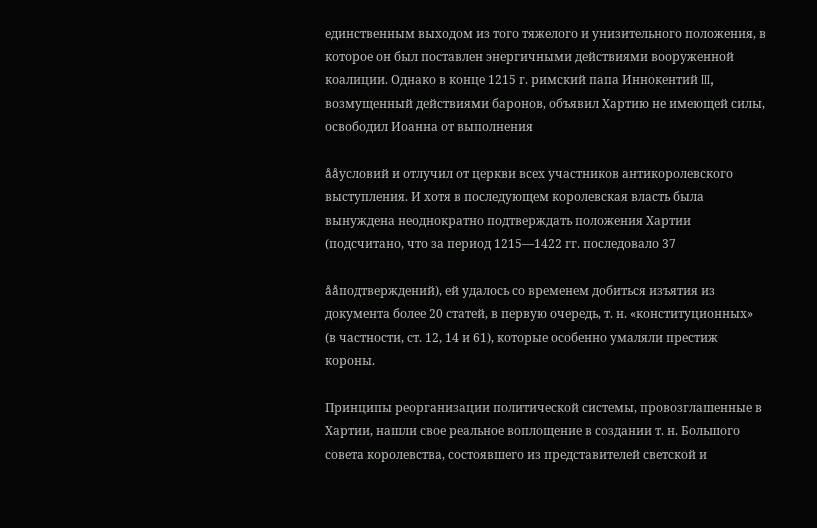единственным выходом из того тяжелого и унизительного положения, в которое он был поставлен энергичными действиями вооруженной коалиции. Однако в конце 1215 г. римский папа Иннокентий III, возмущенный действиями баронов, объявил Хартию не имеющей силы, освободил Иоанна от выполнения

ååусловий и отлучил от церкви всех участников антикоролевского выступления. И хотя в последующем королевская власть была вынуждена неоднократно подтверждать положения Хартии (подсчитано, что за период 1215—1422 гг. последовало 37

ååподтверждений), ей удалось со временем добиться изъятия из документа более 20 статей, в первую очередь, т. н. «конституционных» (в частности, ст. 12, 14 и 61), которые особенно умаляли престиж короны.

Принципы реорганизации политической системы, провозглашенные в Хартии, нашли свое реальное воплощение в создании т. н. Большого совета королевства, состоявшего из представителей светской и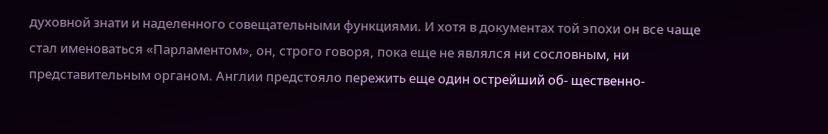духовной знати и наделенного совещательными функциями. И хотя в документах той эпохи он все чаще стал именоваться «Парламентом», он, строго говоря, пока еще не являлся ни сословным, ни представительным органом. Англии предстояло пережить еще один острейший об- щественно-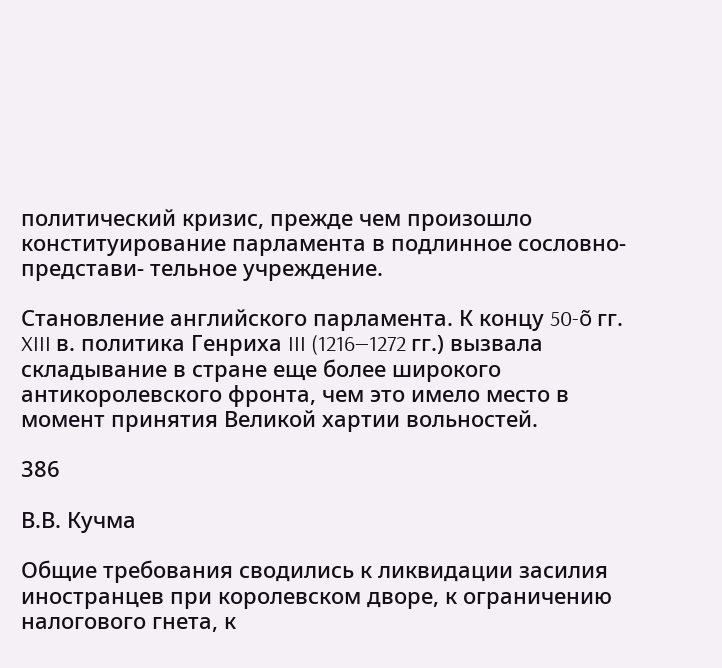политический кризис, прежде чем произошло конституирование парламента в подлинное сословно-представи- тельное учреждение.

Становление английского парламента. К концу 50-õ гг. XIII в. политика Генриха III (1216—1272 гг.) вызвала складывание в стране еще более широкого антикоролевского фронта, чем это имело место в момент принятия Великой хартии вольностей.

386

В.В. Кучма

Общие требования сводились к ликвидации засилия иностранцев при королевском дворе, к ограничению налогового гнета, к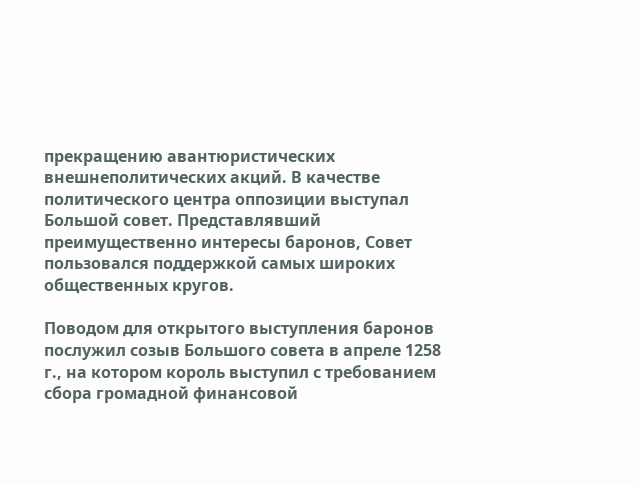прекращению авантюристических внешнеполитических акций. В качестве политического центра оппозиции выступал Большой совет. Представлявший преимущественно интересы баронов, Совет пользовался поддержкой самых широких общественных кругов.

Поводом для открытого выступления баронов послужил созыв Большого совета в апреле 1258 г., на котором король выступил с требованием сбора громадной финансовой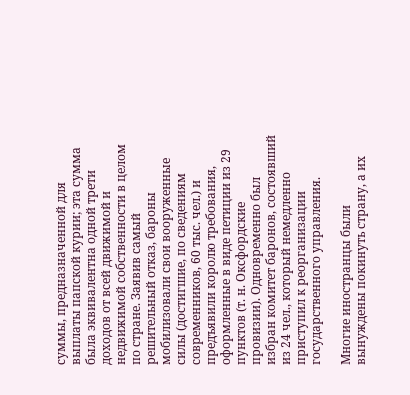суммы, предназначенной для выплаты папской курии; эта сумма была эквивалентна одной трети доходов от всей движимой и недвижимой собственности в целом по стране. Заявив самый решительный отказ, бароны мобилизовали свои вооруженные силы (достигшие, по сведениям современников, 60 тыс. чел.) и предъявили королю требования, оформленные в виде петиции из 29 пунктов (т. н. Оксфордские провизии). Одновременно был избран комитет баронов, состоявший из 24 чел., который немедленно приступил к реорганизации государственного управления.

Многие иностранцы были вынуждены покинуть страну, а их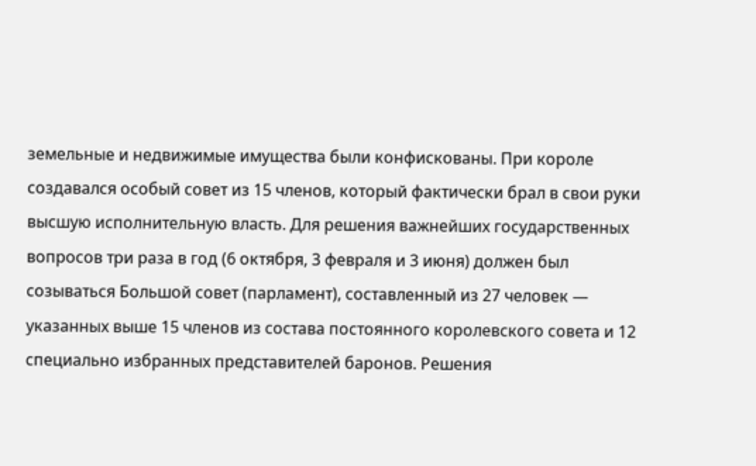земельные и недвижимые имущества были конфискованы. При короле создавался особый совет из 15 членов, который фактически брал в свои руки высшую исполнительную власть. Для решения важнейших государственных вопросов три раза в год (6 октября, 3 февраля и 3 июня) должен был созываться Большой совет (парламент), составленный из 27 человек — указанных выше 15 членов из состава постоянного королевского совета и 12 специально избранных представителей баронов. Решения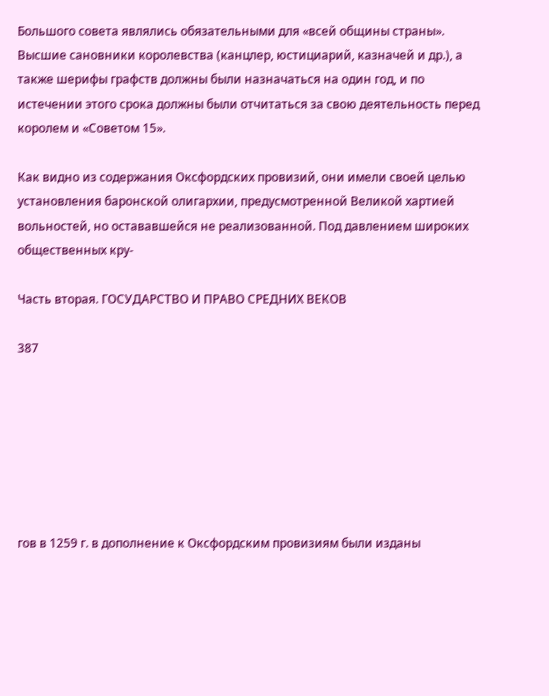Большого совета являлись обязательными для «всей общины страны». Высшие сановники королевства (канцлер, юстициарий, казначей и др.), а также шерифы графств должны были назначаться на один год, и по истечении этого срока должны были отчитаться за свою деятельность перед королем и «Советом 15».

Как видно из содержания Оксфордских провизий, они имели своей целью установления баронской олигархии, предусмотренной Великой хартией вольностей, но остававшейся не реализованной. Под давлением широких общественных кру-

Часть вторая. ГОСУДАРСТВО И ПРАВО СРЕДНИХ ВЕКОВ

387







гов в 1259 г. в дополнение к Оксфордским провизиям были изданы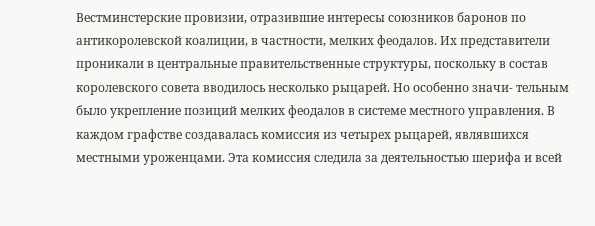Вестминстерские провизии, отразившие интересы союзников баронов по антикоролевской коалиции, в частности, мелких феодалов. Их представители проникали в центральные правительственные структуры, поскольку в состав королевского совета вводилось несколько рыцарей. Но особенно значи- тельным было укрепление позиций мелких феодалов в системе местного управления. В каждом графстве создавалась комиссия из четырех рыцарей, являвшихся местными уроженцами. Эта комиссия следила за деятельностью шерифа и всей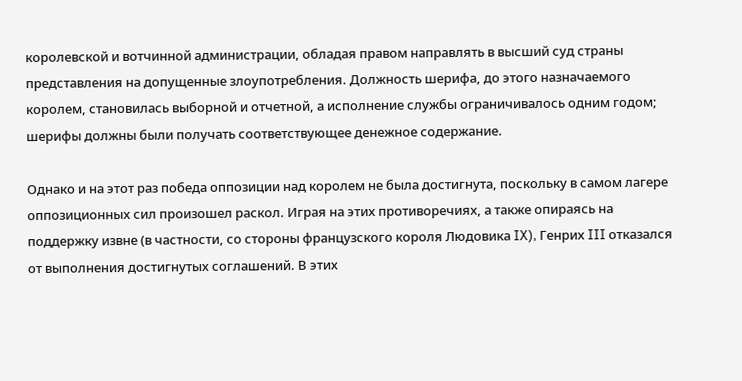королевской и вотчинной администрации, обладая правом направлять в высший суд страны представления на допущенные злоупотребления. Должность шерифа, до этого назначаемого королем, становилась выборной и отчетной, а исполнение службы ограничивалось одним годом; шерифы должны были получать соответствующее денежное содержание.

Однако и на этот раз победа оппозиции над королем не была достигнута, поскольку в самом лагере оппозиционных сил произошел раскол. Играя на этих противоречиях, а также опираясь на поддержку извне (в частности, со стороны французского короля Людовика IX), Генрих III отказался от выполнения достигнутых соглашений. В этих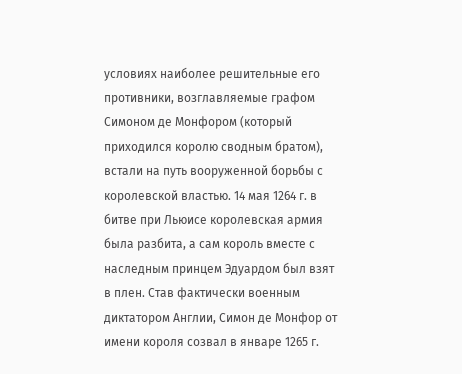условиях наиболее решительные его противники, возглавляемые графом Симоном де Монфором (который приходился королю сводным братом), встали на путь вооруженной борьбы с королевской властью. 14 мая 1264 г. в битве при Льюисе королевская армия была разбита, а сам король вместе с наследным принцем Эдуардом был взят в плен. Став фактически военным диктатором Англии, Симон де Монфор от имени короля созвал в январе 1265 г.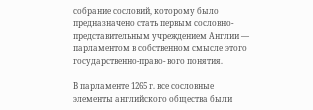собрание сословий, которому было предназначено стать первым сословно-представительным учреждением Англии — парламентом в собственном смысле этого государственно-право- вого понятия.

В парламенте 1265 г. все сословные элементы английского общества были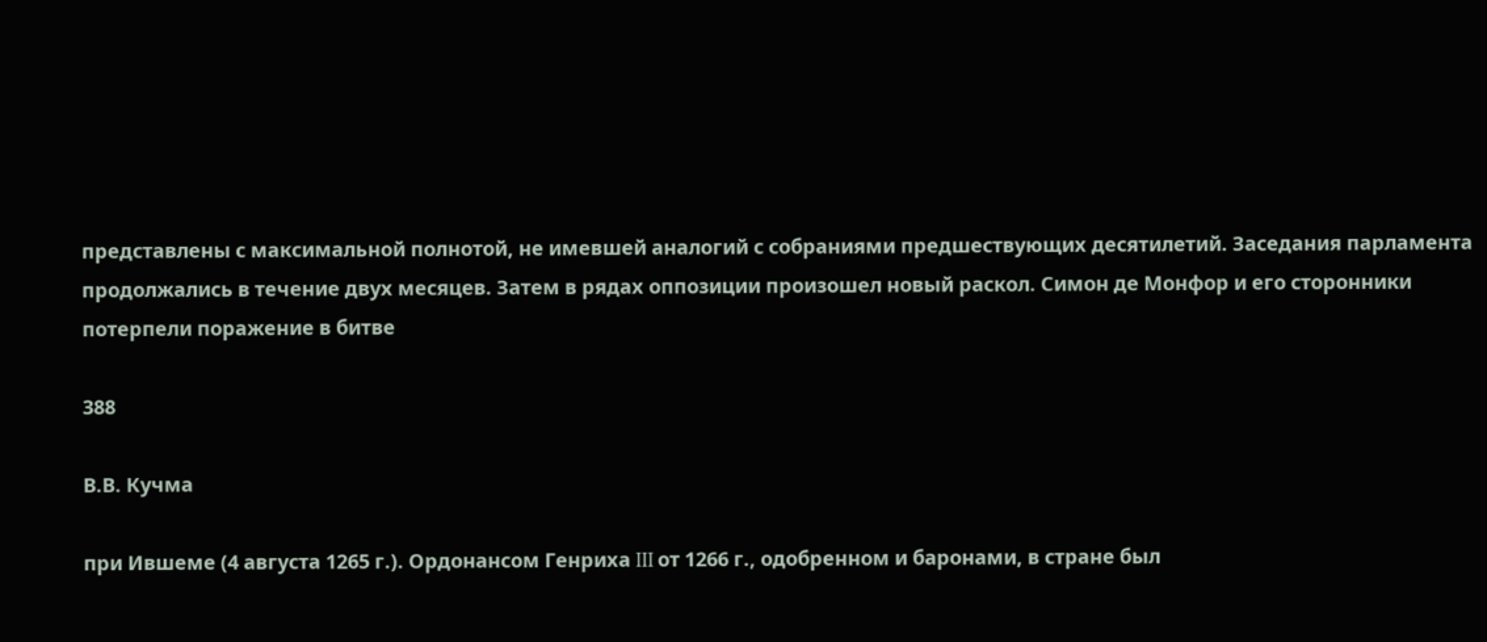представлены с максимальной полнотой, не имевшей аналогий с собраниями предшествующих десятилетий. Заседания парламента продолжались в течение двух месяцев. Затем в рядах оппозиции произошел новый раскол. Симон де Монфор и его сторонники потерпели поражение в битве

388

В.В. Кучма

при Ившеме (4 августа 1265 г.). Ордонансом Генриха III от 1266 г., одобренном и баронами, в стране был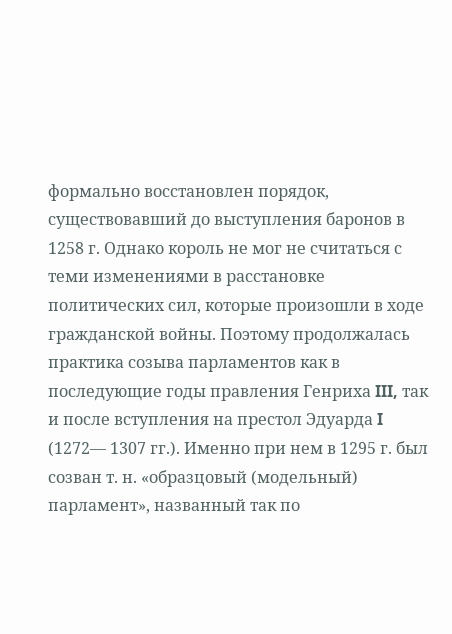формально восстановлен порядок, существовавший до выступления баронов в 1258 г. Однако король не мог не считаться с теми изменениями в расстановке политических сил, которые произошли в ходе гражданской войны. Поэтому продолжалась практика созыва парламентов как в последующие годы правления Генриха III, так и после вступления на престол Эдуарда I (1272— 1307 гг.). Именно при нем в 1295 г. был созван т. н. «образцовый (модельный) парламент», названный так по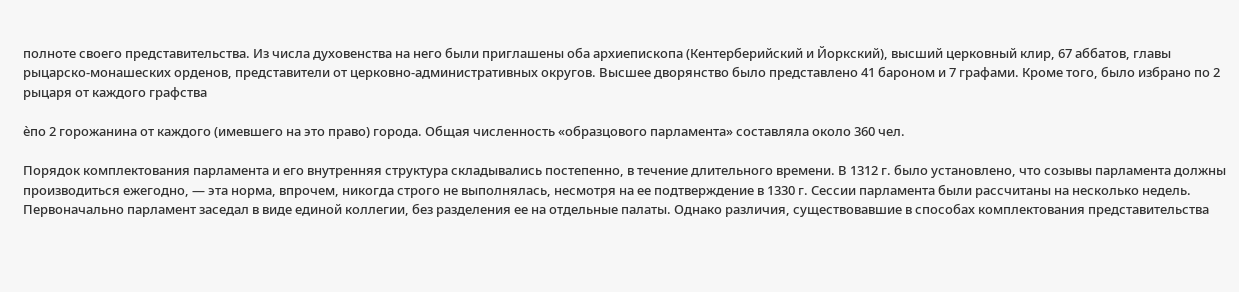полноте своего представительства. Из числа духовенства на него были приглашены оба архиепископа (Кентерберийский и Йоркский), высший церковный клир, 67 аббатов, главы рыцарско-монашеских орденов, представители от церковно-административных округов. Высшее дворянство было представлено 41 бароном и 7 графами. Кроме того, было избрано по 2 рыцаря от каждого графства

èпо 2 горожанина от каждого (имевшего на это право) города. Общая численность «образцового парламента» составляла около 360 чел.

Порядок комплектования парламента и его внутренняя структура складывались постепенно, в течение длительного времени. В 1312 г. было установлено, что созывы парламента должны производиться ежегодно, — эта норма, впрочем, никогда строго не выполнялась, несмотря на ее подтверждение в 1330 г. Сессии парламента были рассчитаны на несколько недель. Первоначально парламент заседал в виде единой коллегии, без разделения ее на отдельные палаты. Однако различия, существовавшие в способах комплектования представительства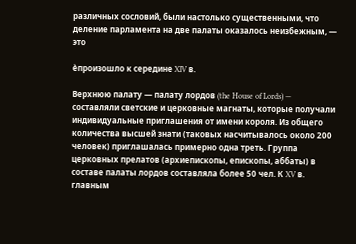различных сословий, были настолько существенными, что деление парламента на две палаты оказалось неизбежным, — это

èпроизошло к середине XIV в.

Верхнюю палату — палату лордов (the House of Lords) — составляли светские и церковные магнаты, которые получали индивидуальные приглашения от имени короля. Из общего количества высшей знати (таковых насчитывалось около 200 человек) приглашалась примерно одна треть. Группа церковных прелатов (архиепископы, епископы, аббаты) в составе палаты лордов составляла более 50 чел. К XV в. главным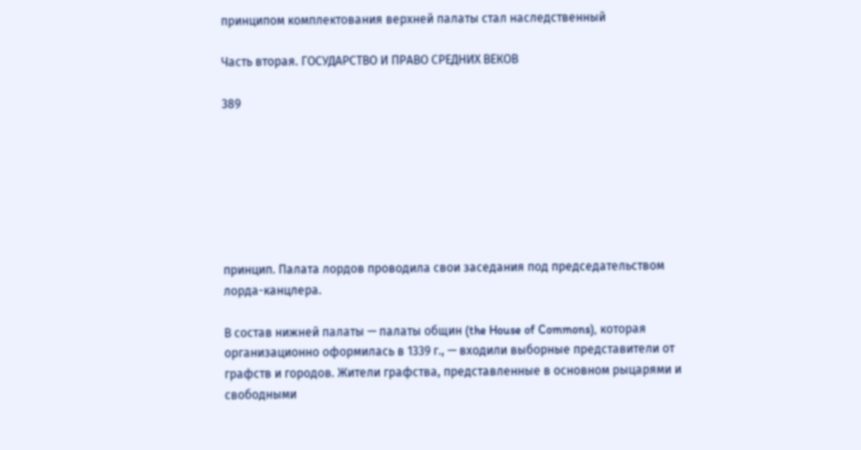принципом комплектования верхней палаты стал наследственный

Часть вторая. ГОСУДАРСТВО И ПРАВО СРЕДНИХ ВЕКОВ

389







принцип. Палата лордов проводила свои заседания под председательством лорда-канцлера.

В состав нижней палаты — палаты общин (the House of Commons), которая организационно оформилась в 1339 г., — входили выборные представители от графств и городов. Жители графства, представленные в основном рыцарями и свободными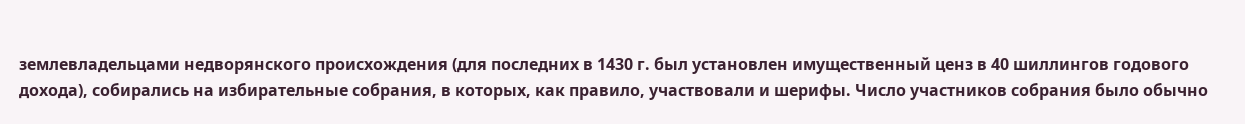землевладельцами недворянского происхождения (для последних в 1430 г. был установлен имущественный ценз в 40 шиллингов годового дохода), собирались на избирательные собрания, в которых, как правило, участвовали и шерифы. Число участников собрания было обычно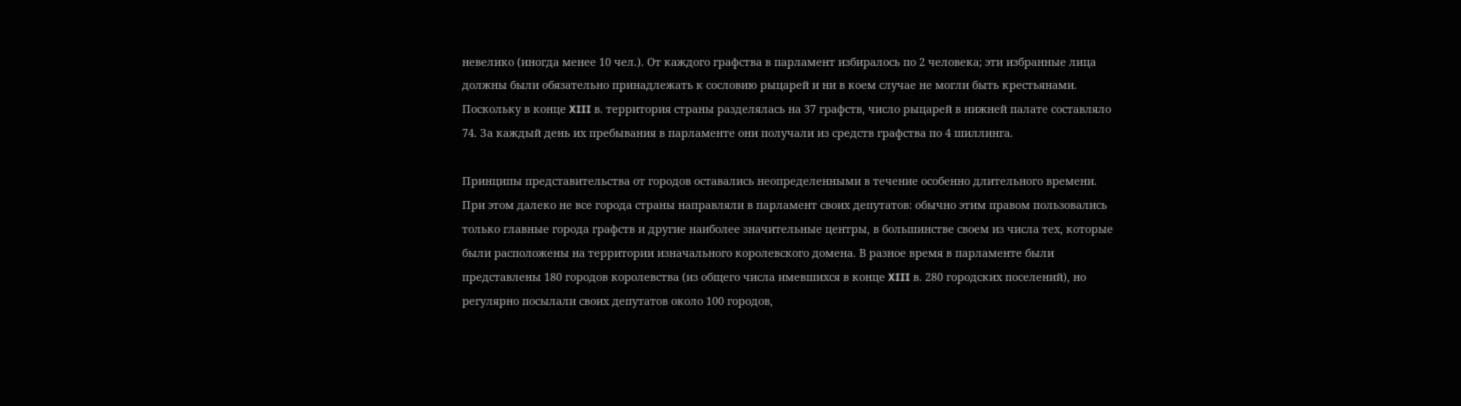невелико (иногда менее 10 чел.). От каждого графства в парламент избиралось по 2 человека; эти избранные лица должны были обязательно принадлежать к сословию рыцарей и ни в коем случае не могли быть крестьянами. Поскольку в конце XIII в. территория страны разделялась на 37 графств, число рыцарей в нижней палате составляло 74. За каждый день их пребывания в парламенте они получали из средств графства по 4 шиллинга.

Принципы представительства от городов оставались неопределенными в течение особенно длительного времени. При этом далеко не все города страны направляли в парламент своих депутатов: обычно этим правом пользовались только главные города графств и другие наиболее значительные центры, в большинстве своем из числа тех, которые были расположены на территории изначального королевского домена. В разное время в парламенте были представлены 180 городов королевства (из общего числа имевшихся в конце XIII в. 280 городских поселений), но регулярно посылали своих депутатов около 100 городов,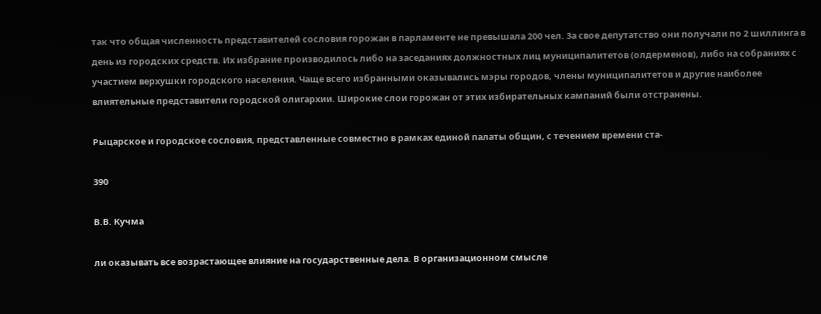так что общая численность представителей сословия горожан в парламенте не превышала 200 чел. За свое депутатство они получали по 2 шиллинга в день из городских средств. Их избрание производилось либо на заседаниях должностных лиц муниципалитетов (олдерменов), либо на собраниях с участием верхушки городского населения. Чаще всего избранными оказывались мэры городов, члены муниципалитетов и другие наиболее влиятельные представители городской олигархии. Широкие слои горожан от этих избирательных кампаний были отстранены.

Рыцарское и городское сословия, представленные совместно в рамках единой палаты общин, с течением времени ста-

390

В.В. Кучма

ли оказывать все возрастающее влияние на государственные дела. В организационном смысле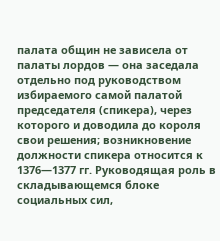палата общин не зависела от палаты лордов — она заседала отдельно под руководством избираемого самой палатой председателя (спикера), через которого и доводила до короля свои решения; возникновение должности спикера относится к 1376—1377 гг. Руководящая роль в складывающемся блоке социальных сил,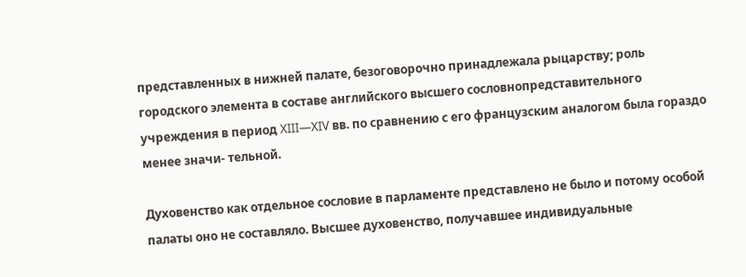представленных в нижней палате, безоговорочно принадлежала рыцарству; роль городского элемента в составе английского высшего сословнопредставительного учреждения в период XIII—XIV вв. по сравнению с его французским аналогом была гораздо менее значи- тельной.

Духовенство как отдельное сословие в парламенте представлено не было и потому особой палаты оно не составляло. Высшее духовенство, получавшее индивидуальные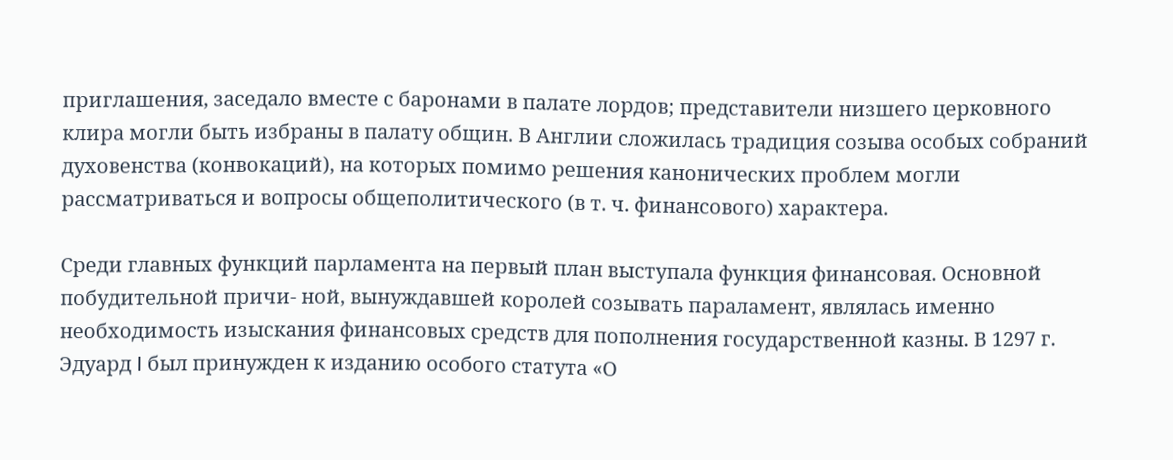приглашения, заседало вместе с баронами в палате лордов; представители низшего церковного клира могли быть избраны в палату общин. В Англии сложилась традиция созыва особых собраний духовенства (конвокаций), на которых помимо решения канонических проблем могли рассматриваться и вопросы общеполитического (в т. ч. финансового) характера.

Среди главных функций парламента на первый план выступала функция финансовая. Основной побудительной причи- ной, вынуждавшей королей созывать параламент, являлась именно необходимость изыскания финансовых средств для пополнения государственной казны. В 1297 г. Эдуард I был принужден к изданию особого статута «О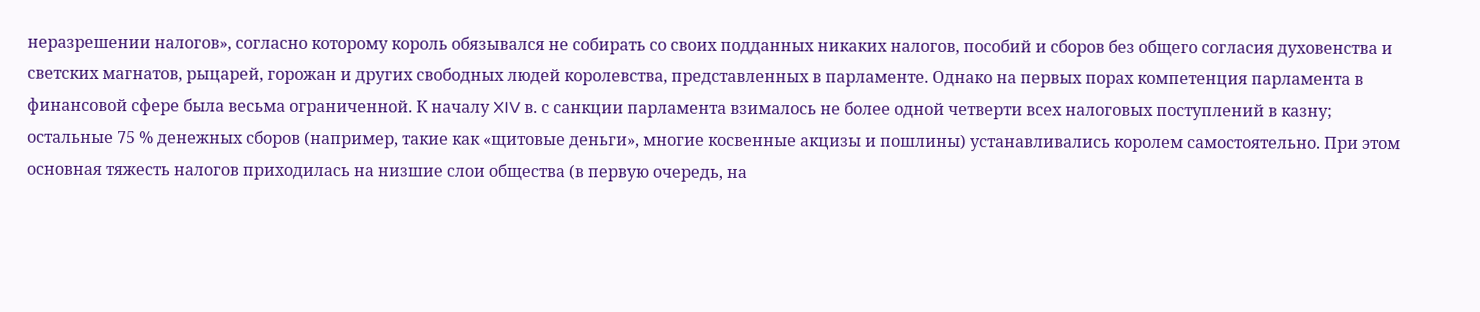неразрешении налогов», согласно которому король обязывался не собирать со своих подданных никаких налогов, пособий и сборов без общего согласия духовенства и светских магнатов, рыцарей, горожан и других свободных людей королевства, представленных в парламенте. Однако на первых порах компетенция парламента в финансовой сфере была весьма ограниченной. К началу XIV в. с санкции парламента взималось не более одной четверти всех налоговых поступлений в казну; остальные 75 % денежных сборов (например, такие как «щитовые деньги», многие косвенные акцизы и пошлины) устанавливались королем самостоятельно. При этом основная тяжесть налогов приходилась на низшие слои общества (в первую очередь, на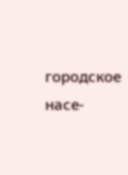городское насе-